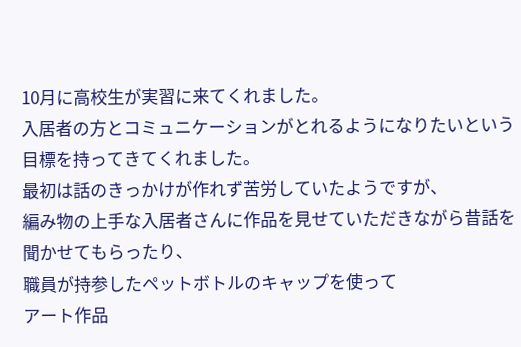10月に高校生が実習に来てくれました。
入居者の方とコミュニケーションがとれるようになりたいという
目標を持ってきてくれました。
最初は話のきっかけが作れず苦労していたようですが、
編み物の上手な入居者さんに作品を見せていただきながら昔話を聞かせてもらったり、
職員が持参したペットボトルのキャップを使って
アート作品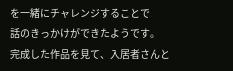を一緒にチャレンジすることで
話のきっかけができたようです。
完成した作品を見て、入居者さんと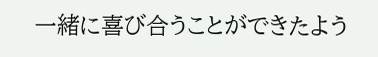一緒に喜び合うことができたよう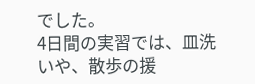でした。
4日間の実習では、皿洗いや、散歩の援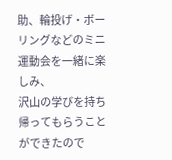助、輪投げ・ボーリングなどのミニ運動会を一緒に楽しみ、
沢山の学びを持ち帰ってもらうことができたので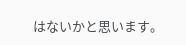はないかと思います。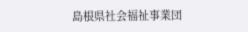島根県社会福祉事業団